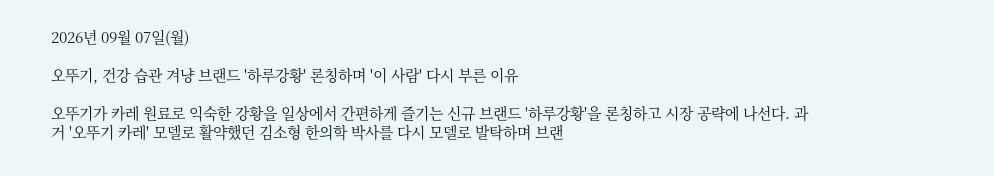2026년 09월 07일(월)

오뚜기, 건강 습관 겨냥 브랜드 '하루강황' 론칭하며 '이 사람' 다시 부른 이유

오뚜기가 카레 원료로 익숙한 강황을 일상에서 간편하게 즐기는 신규 브랜드 '하루강황'을 론칭하고 시장 공략에 나선다. 과거 '오뚜기 카레' 모델로 활약했던 김소형 한의학 박사를 다시 모델로 발탁하며 브랜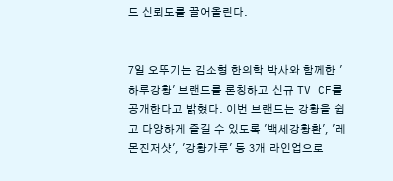드 신뢰도를 끌어올린다.


7일 오뚜기는 김소형 한의학 박사와 함께한 '하루강황' 브랜드를 론칭하고 신규 TV CF를 공개한다고 밝혔다. 이번 브랜드는 강황을 쉽고 다양하게 즐길 수 있도록 '백세강황환', '레몬진저샷', '강황가루' 등 3개 라인업으로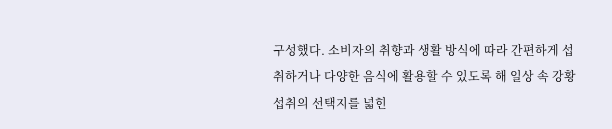구성했다. 소비자의 취향과 생활 방식에 따라 간편하게 섭취하거나 다양한 음식에 활용할 수 있도록 해 일상 속 강황 섭취의 선택지를 넓힌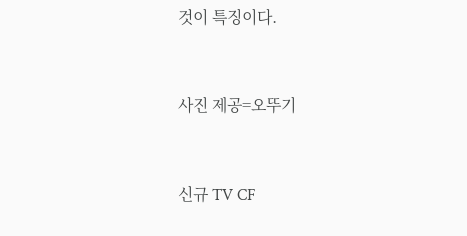것이 특징이다.


사진 제공=오뚜기


신규 TV CF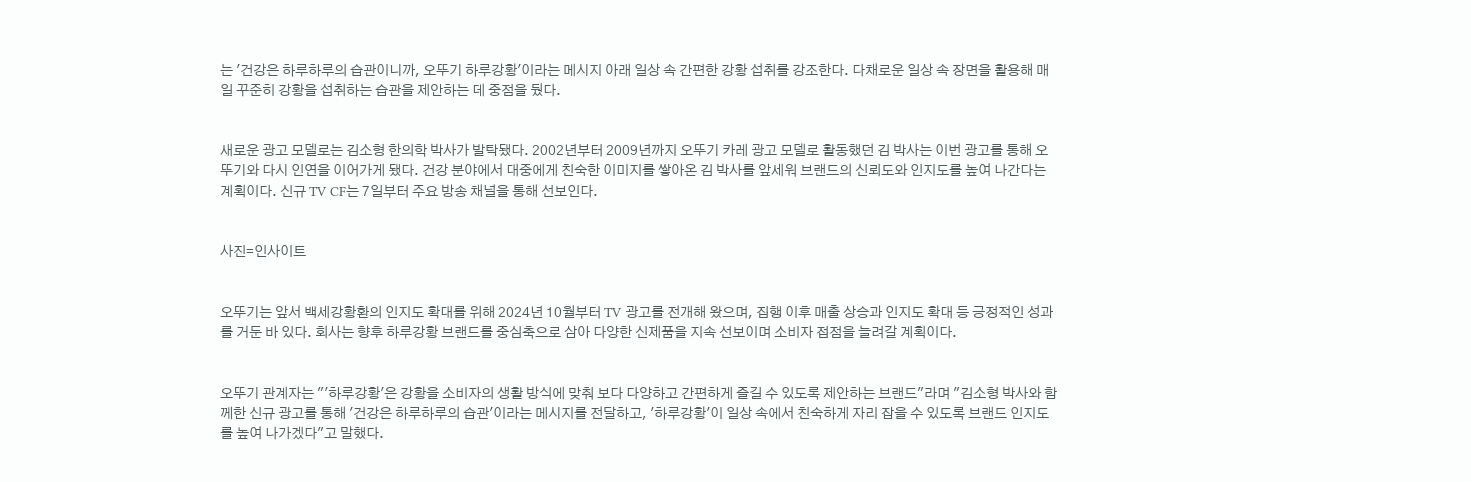는 '건강은 하루하루의 습관이니까, 오뚜기 하루강황'이라는 메시지 아래 일상 속 간편한 강황 섭취를 강조한다. 다채로운 일상 속 장면을 활용해 매일 꾸준히 강황을 섭취하는 습관을 제안하는 데 중점을 뒀다.


새로운 광고 모델로는 김소형 한의학 박사가 발탁됐다. 2002년부터 2009년까지 오뚜기 카레 광고 모델로 활동했던 김 박사는 이번 광고를 통해 오뚜기와 다시 인연을 이어가게 됐다. 건강 분야에서 대중에게 친숙한 이미지를 쌓아온 김 박사를 앞세워 브랜드의 신뢰도와 인지도를 높여 나간다는 계획이다. 신규 TV CF는 7일부터 주요 방송 채널을 통해 선보인다.


사진=인사이트


오뚜기는 앞서 백세강황환의 인지도 확대를 위해 2024년 10월부터 TV 광고를 전개해 왔으며, 집행 이후 매출 상승과 인지도 확대 등 긍정적인 성과를 거둔 바 있다. 회사는 향후 하루강황 브랜드를 중심축으로 삼아 다양한 신제품을 지속 선보이며 소비자 접점을 늘려갈 계획이다.


오뚜기 관계자는 "'하루강황'은 강황을 소비자의 생활 방식에 맞춰 보다 다양하고 간편하게 즐길 수 있도록 제안하는 브랜드"라며 "김소형 박사와 함께한 신규 광고를 통해 '건강은 하루하루의 습관'이라는 메시지를 전달하고, '하루강황'이 일상 속에서 친숙하게 자리 잡을 수 있도록 브랜드 인지도를 높여 나가겠다"고 말했다.